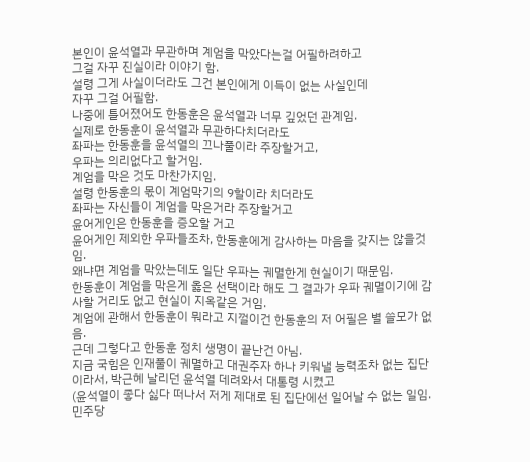본인이 윤석열과 무관하며 계엄을 막았다는걸 어필하려하고
그걸 자꾸 진실이라 이야기 함.
설령 그게 사실이더라도 그건 본인에게 이득이 없는 사실인데
자꾸 그걸 어필함.
나중에 틀어졌어도 한동훈은 윤석열과 너무 깊었던 관계임.
실제로 한동훈이 윤석열과 무관하다치더라도
좌파는 한동훈을 윤석열의 끄나풀이라 주장할거고,
우파는 의리없다고 할거임.
계엄을 막은 것도 마찬가지임.
설령 한동훈의 몫이 계엄막기의 9할이라 치더라도
좌파는 자신들이 계엄을 막은거라 주장할거고
윤어게인은 한동훈을 증오할 거고
윤어게인 제외한 우파들조차, 한동훈에게 감사하는 마음을 갖지는 않을것임.
왜냐면 계엄을 막았는데도 일단 우파는 궤멸한게 현실이기 때문임.
한동훈이 계엄을 막은게 옳은 선택이라 해도 그 결과가 우파 궤멸이기에 감사할 거리도 없고 현실이 지옥같은 거임.
계엄에 관해서 한동훈이 뭐라고 지껄이건 한동훈의 저 어필은 별 쓸모가 없음.
근데 그렇다고 한동훈 정치 생명이 끝난건 아님.
지금 국힘은 인재풀이 궤멸하고 대권주자 하나 키워낼 능력조차 없는 집단이라서, 박근혜 날리던 윤석열 데려와서 대통령 시켰고
(윤석열이 좋다 싫다 떠나서 저게 제대로 된 집단에선 일어날 수 없는 일임. 민주당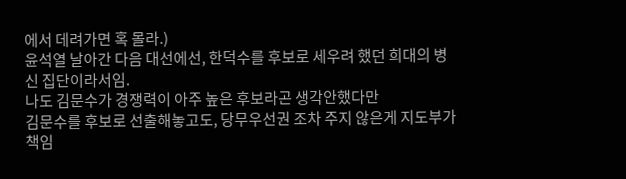에서 데려가면 혹 몰라.)
윤석열 날아간 다음 대선에선, 한덕수를 후보로 세우려 했던 희대의 병신 집단이라서임.
나도 김문수가 경쟁력이 아주 높은 후보라곤 생각안했다만
김문수를 후보로 선출해놓고도, 당무우선권 조차 주지 않은게 지도부가 책임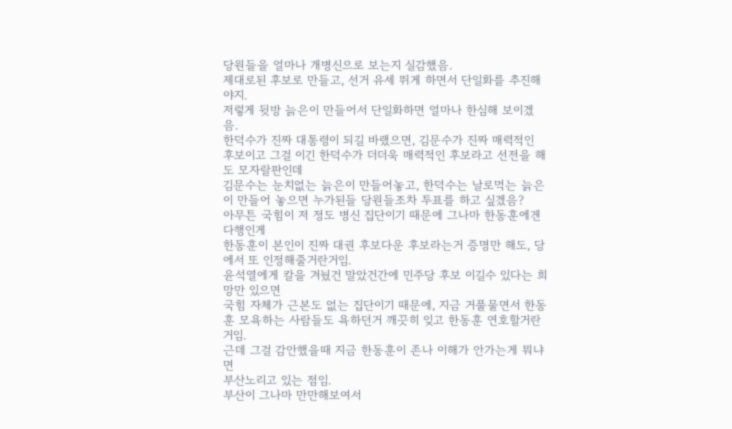당원들을 얼마나 개병신으로 보는지 실감했음.
제대로된 후보로 만들고, 선거 유세 뛰게 하면서 단일화를 추진해야지.
저렇게 뒷방 늙은이 만들어서 단일화하면 얼마나 한심해 보이겠음.
한덕수가 진짜 대통령이 되길 바랬으면, 김문수가 진짜 매력적인 후보이고 그걸 이긴 한덕수가 더더욱 매력적인 후보라고 선전을 해도 모자랄판인데
김문수는 눈치없는 늙은이 만들어놓고, 한덕수는 날로먹는 늙은이 만들어 놓으면 누가된들 당원들조차 투표를 하고 싶겠음?
아무튼 국힘이 저 정도 병신 집단이기 때문에 그나마 한동훈에겐 다행인게
한동훈이 본인이 진짜 대권 후보다운 후보라는거 증명만 해도, 당에서 또 인정해줄거란거임.
윤석열에게 칼을 겨눴건 말았건간에 민주당 후보 이길수 있다는 희망만 있으면
국힘 자체가 근본도 없는 집단이기 때문에, 지금 거풀물면서 한동훈 모욕하는 사람들도 욕하던거 깨끗히 잊고 한동훈 연호할거란 거임.
근데 그걸 감안했을때 지금 한동훈이 존나 이해가 안가는게 뭐냐면
부산노리고 있는 점임.
부산이 그나마 만만해보여서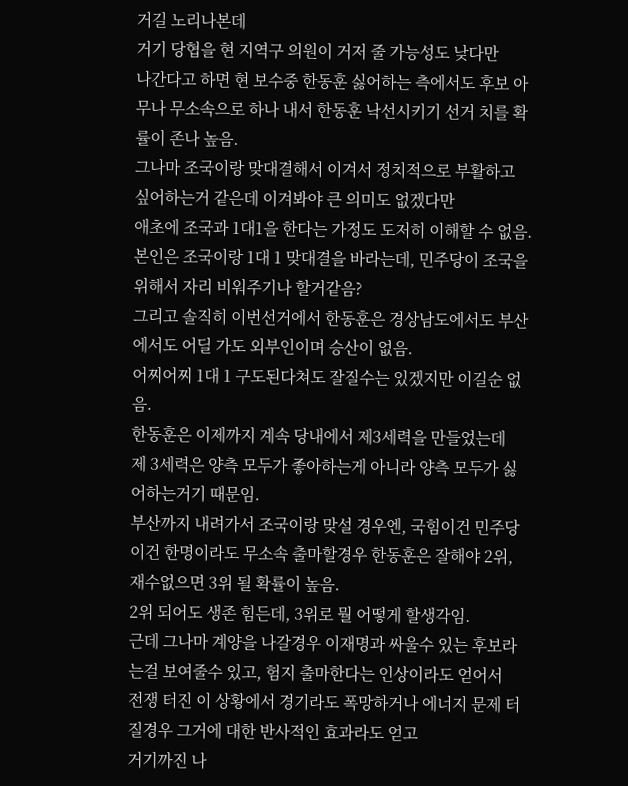거길 노리나본데
거기 당협을 현 지역구 의원이 거저 줄 가능성도 낮다만
나간다고 하면 현 보수중 한동훈 싫어하는 측에서도 후보 아무나 무소속으로 하나 내서 한동훈 낙선시키기 선거 치를 확률이 존나 높음.
그나마 조국이랑 맞대결해서 이겨서 정치적으로 부활하고 싶어하는거 같은데 이겨봐야 큰 의미도 없겠다만
애초에 조국과 1대1을 한다는 가정도 도저히 이해할 수 없음. 본인은 조국이랑 1대 1 맞대결을 바라는데, 민주당이 조국을 위해서 자리 비워주기나 할거같음?
그리고 솔직히 이번선거에서 한동훈은 경상남도에서도 부산에서도 어딜 가도 외부인이며 승산이 없음.
어찌어찌 1대 1 구도된다쳐도 잘질수는 있겠지만 이길순 없음.
한동훈은 이제까지 계속 당내에서 제3세력을 만들었는데
제 3세력은 양측 모두가 좋아하는게 아니라 양측 모두가 싫어하는거기 때문임.
부산까지 내려가서 조국이랑 맞설 경우엔, 국힘이건 민주당이건 한명이라도 무소속 출마할경우 한동훈은 잘해야 2위, 재수없으면 3위 될 확률이 높음.
2위 되어도 생존 힘든데, 3위로 뭘 어떻게 할생각임.
근데 그나마 계양을 나갈경우 이재명과 싸울수 있는 후보라는걸 보여줄수 있고, 험지 출마한다는 인상이라도 얻어서
전쟁 터진 이 상황에서 경기라도 폭망하거나 에너지 문제 터질경우 그거에 대한 반사적인 효과라도 얻고
거기까진 나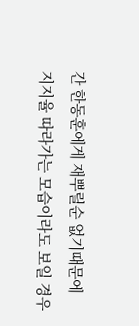간 한동훈에게 재뿌릴순 없기때문에
지지율 따라가는 모습이라도 보일 경우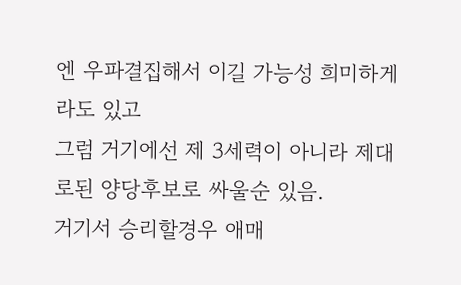엔 우파결집해서 이길 가능성 희미하게라도 있고
그럼 거기에선 제 3세력이 아니라 제대로된 양당후보로 싸울순 있음.
거기서 승리할경우 애매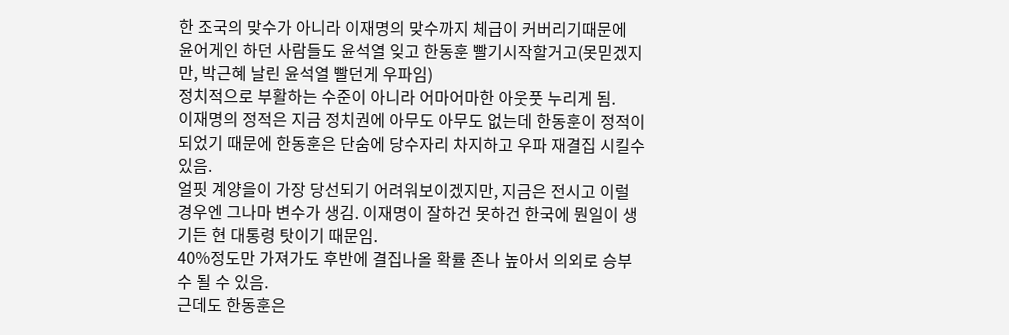한 조국의 맞수가 아니라 이재명의 맞수까지 체급이 커버리기때문에
윤어게인 하던 사람들도 윤석열 잊고 한동훈 빨기시작할거고(못믿겠지만, 박근혜 날린 윤석열 빨던게 우파임)
정치적으로 부활하는 수준이 아니라 어마어마한 아웃풋 누리게 됨.
이재명의 정적은 지금 정치권에 아무도 아무도 없는데 한동훈이 정적이 되었기 때문에 한동훈은 단숨에 당수자리 차지하고 우파 재결집 시킬수 있음.
얼핏 계양을이 가장 당선되기 어려워보이겠지만, 지금은 전시고 이럴 경우엔 그나마 변수가 생김. 이재명이 잘하건 못하건 한국에 뭔일이 생기든 현 대통령 탓이기 때문임.
40%정도만 가져가도 후반에 결집나올 확률 존나 높아서 의외로 승부수 될 수 있음.
근데도 한동훈은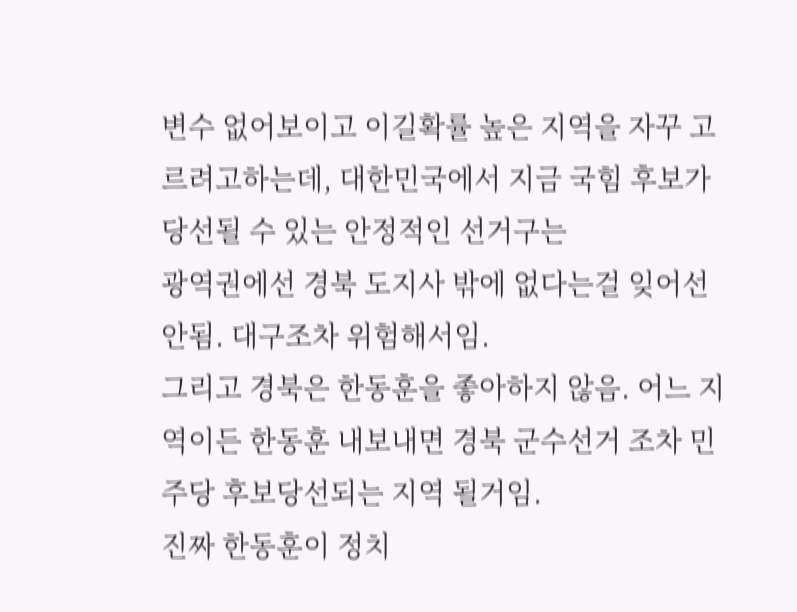변수 없어보이고 이길확률 높은 지역을 자꾸 고르려고하는데, 대한민국에서 지금 국힘 후보가 당선될 수 있는 안정적인 선거구는
광역권에선 경북 도지사 밖에 없다는걸 잊어선 안됨. 대구조차 위험해서임.
그리고 경북은 한동훈을 좋아하지 않음. 어느 지역이든 한동훈 내보내면 경북 군수선거 조차 민주당 후보당선되는 지역 될거임.
진짜 한동훈이 정치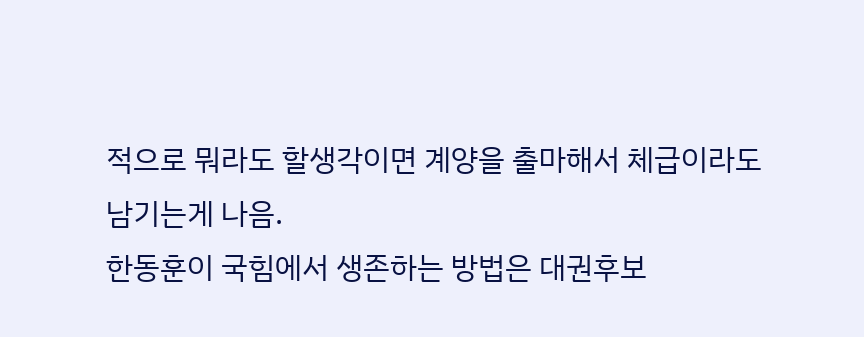적으로 뭐라도 할생각이면 계양을 출마해서 체급이라도 남기는게 나음.
한동훈이 국힘에서 생존하는 방법은 대권후보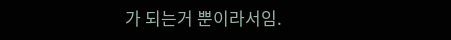가 되는거 뿐이라서임.